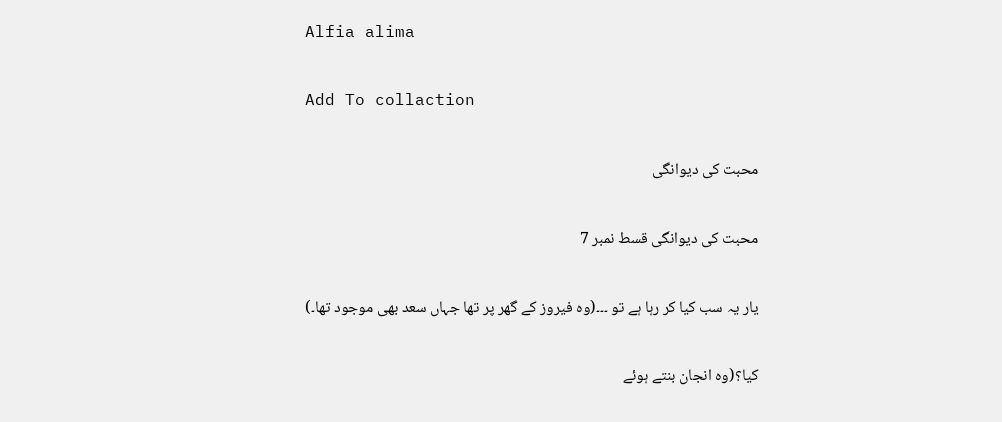Alfia alima

Add To collaction

محبت کی دیوانگی

محبت کی دیوانگی قسط نمبر 7

یار یہ سب کیا کر رہا ہے تو ۔۔۔(وہ فیروز کے گھر پر تھا جہاں سعد بھی موجود تھا۔)

کیا؟(وہ انجان بنتے ہوئے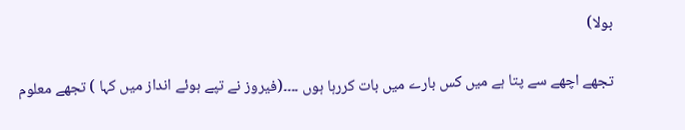بولا)

تجھے اچھے سے پتا ہے میں کس بارے میں بات کررہا ہوں ۔۔۔۔(فیروز نے تپے ہوئے انداز میں کہا ) تجھے معلوم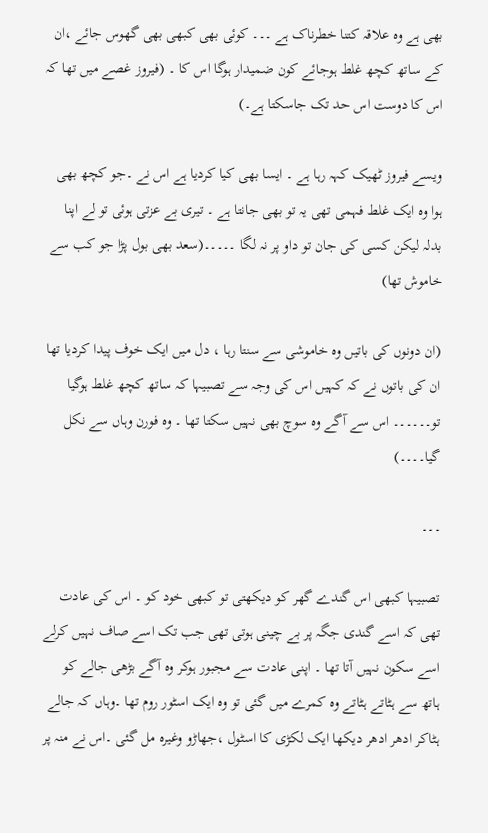بھی ہے وہ علاقہ کتنا خطرناک ہے ۔۔۔ کوئی بھی کبھی بھی گھوس جائے ،ان کے ساتھ کچھ غلط ہوجائے کون ضمیدار ہوگا اس کا ۔ (فیروز غصے میں تھا کہ اس کا دوست اس حد تک جاسکتا ہے۔)

ویسے فیروز ٹھیک کہہ رہا ہے ۔ ایسا بھی کیا کردیا ہے اس نے ۔جو کچھ بھی ہوا وہ ایک غلط فہمی تھی یہ تو بھی جانتا ہے ۔ تیری بے عزتی ہوئی تو لے اپنا بدلہ لیکن کسی کی جان تو داو پر نہ لگا ۔۔۔۔۔(سعد بھی بول پڑا جو کب سے خاموش تھا)

(ان دونوں کی باتیں وہ خاموشی سے سنتا رہا ، دل میں ایک خوف پیدا کردیا تھا ان کی باتوں نے کہ کہیں اس کی وجہ سے تصبیہا کہ ساتھ کچھ غلط ہوگیا تو۔۔۔۔۔۔ اس سے آگے وہ سوچ بھی نہیں سکتا تھا ۔ وہ فورن وہاں سے نکل گیا۔۔۔۔)

۔۔۔

تصبیہا کبھی اس گندے گھر کو دیکھتی تو کبھی خود کو ۔ اس کی عادت تھی کہ اسے گندی جگہ پر بے چینی ہوتی تھی جب تک اسے صاف نہیں کرلے اسے سکون نہیں آتا تھا ۔ اپنی عادت سے مجبور ہوکر وہ آگے بڑھی جالے کو ہاتھ سے ہٹاتے ہٹاتے وہ کمرے میں گئی تو وہ ایک اسٹور روم تھا ۔وہاں کہ جالے ہٹاکر ادھر ادھر دیکھا ایک لکڑی کا اسٹول ،جھاڑو وغیرہ مل گئی ۔اس نے منہ پر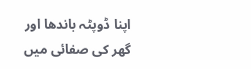اپنا ڈوپٹہ باندھا اور گھر کی صفائی میں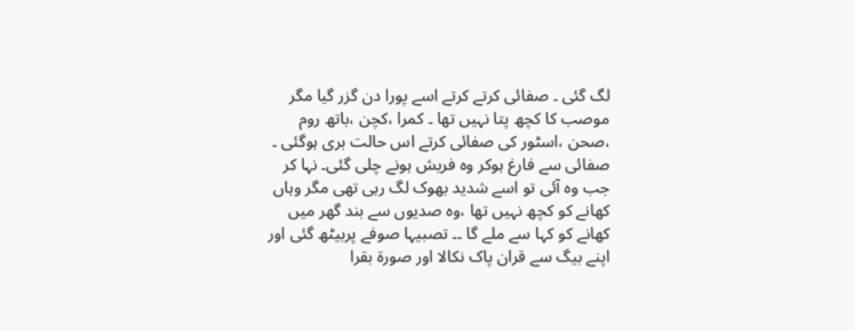لگ گئی ۔ صفائی کرتے کرتے اسے پورا دن گزر گیا مگر موصب کا کچھ پتا نہیں تھا ۔ کمرا ،کچن ،باتھ روم ،صحن ،اسٹور کی صفائی کرتے اس حالت بری ہوگئی ۔ صفائی سے فارغ ہوکر وہ فریش ہونے چلی گئی۔ نہا کر جب وہ آئی تو اسے شدید بھوک لگ رہی تھی مگر وہاں کھانے کو کچھ نہیں تھا ،وہ صدیوں سے بند گھر میں کھانے کو کہا سے ملے گا ۔۔ تصبیہا صوفے پربیٹھ گئی اور اپنے بیگ سے قران پاک نکالا اور صورۃ بقرا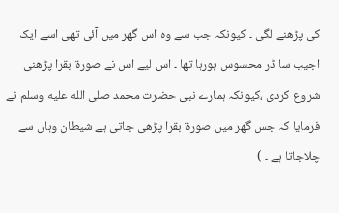کی پڑھنے لگی ۔ کیونکہ جب سے وہ اس گھر میں آئی تھی اسے ایک اجیب سا ڈر محسوس ہورہا تھا ۔ اس لیے اس نے صورۃ بقرا پڑھنی شروع کردی ،کیونکہ ہمارے نبی حضرت محمد صلى الله عليه وسلم نے فرمایا کہ جس گھر میں صورۃ بقرا پڑھی جاتی ہے شیطان وہاں سے چلاجاتا ہے ۔ )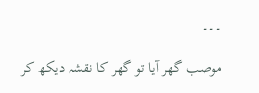۔۔۔

موصب گھر آیا تو گھر کا نقشہ دیکھ کر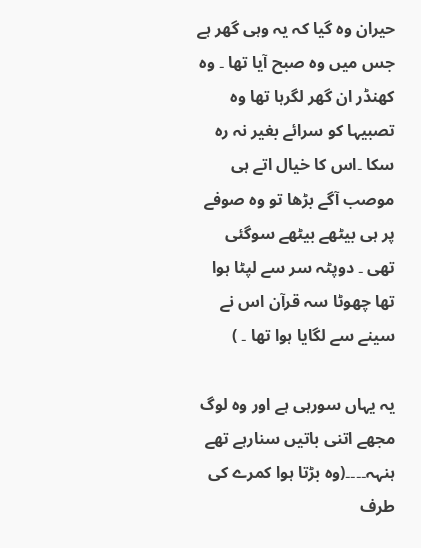حیران وہ گیا کہ یہ وہی گھر ہے جس میں وہ صبح آیا تھا ۔ وہ کھنڈر ان گھر لگرہا تھا وہ تصبیہا کو سرائے بغیر نہ رہ سکا ۔اس کا خیال اتے ہی موصب آگے بڑھا تو وہ صوفے پر ہی بیٹھے بیٹھے سوگئی تھی ۔ دوپٹہ سر سے لپٹا ہوا تھا چھوٹا سہ قرآن اس نے سینے سے لگایا ہوا تھا ۔ )

یہ یہاں سورہی ہے اور وہ لوگ مجھے اتنی باتیں سنارہے تھے ہنہہ۔۔۔۔(وہ بڑتا ہوا کمرے کی طرف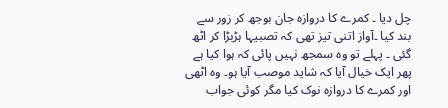چل دیا ۔ کمرے کا دروازہ جان بوجھ کر زور سے بند کیا ۔آواز اتنی تیز تھی کہ تصبیہا ہڑبڑا کر اٹھ گئی ۔ پہلے تو وہ سمجھ نہیں پائی کہ ہوا کیا ہے پھر ایک خیال آیا کہ شاید موصب آیا ہو۔ وہ اٹھی اور کمرے کا دروازہ نوک کیا مگر کوئی جواب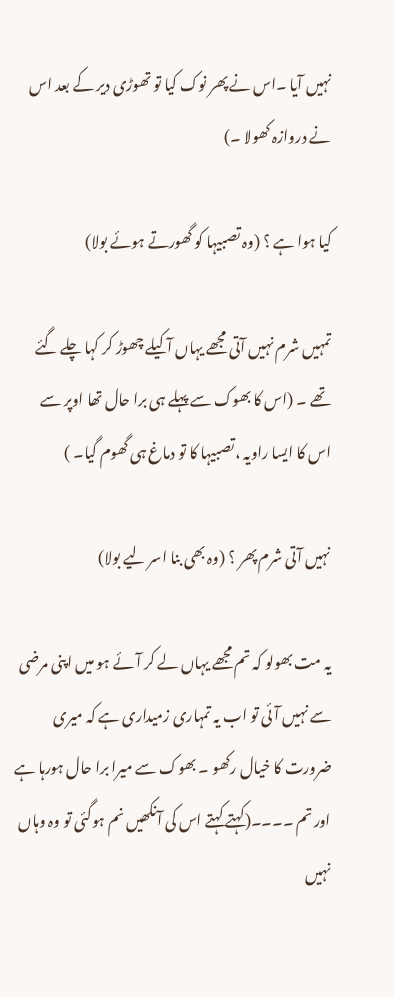نہیں آیا ۔اس نے پھر نوک کیا تو تھوڑی دیر کے بعد اس نے دروازہ کھولا ۔)

کیا ہوا ہے ؟ (وہ تصبیہا کو گھورتے ہوئے بولا)

تمہیں شرم نہیں آتی مجھے یہاں آکیلے چھوڑ کر کہا چلے گئے تھے ۔ (اس کا بھوک سے پہلے ہی برا حال تھا اوپر سے اس کا ایسا راویہ ،تصبیہا کا تو دماغ ہی گھوم گیا۔ )

نہیں آتی شرم پھر ؟ (وہ بھی بنا اسر لیے بولا)

یہ مت بھولو کہ تم مجھے یہاں لے کر آئے ہو میں اپنی مرضی سے نہیں آئی تو اب یہ تمہاری زمیداری ہے کہ میری ضرورت کا خیال رکھو ۔ بھوک سے میرا برا حال ہورہا ہے اور تم ۔۔۔۔(کہتے کہتے اس کی آنکھیں نم ہوگئی تو وہ وہاں نہیں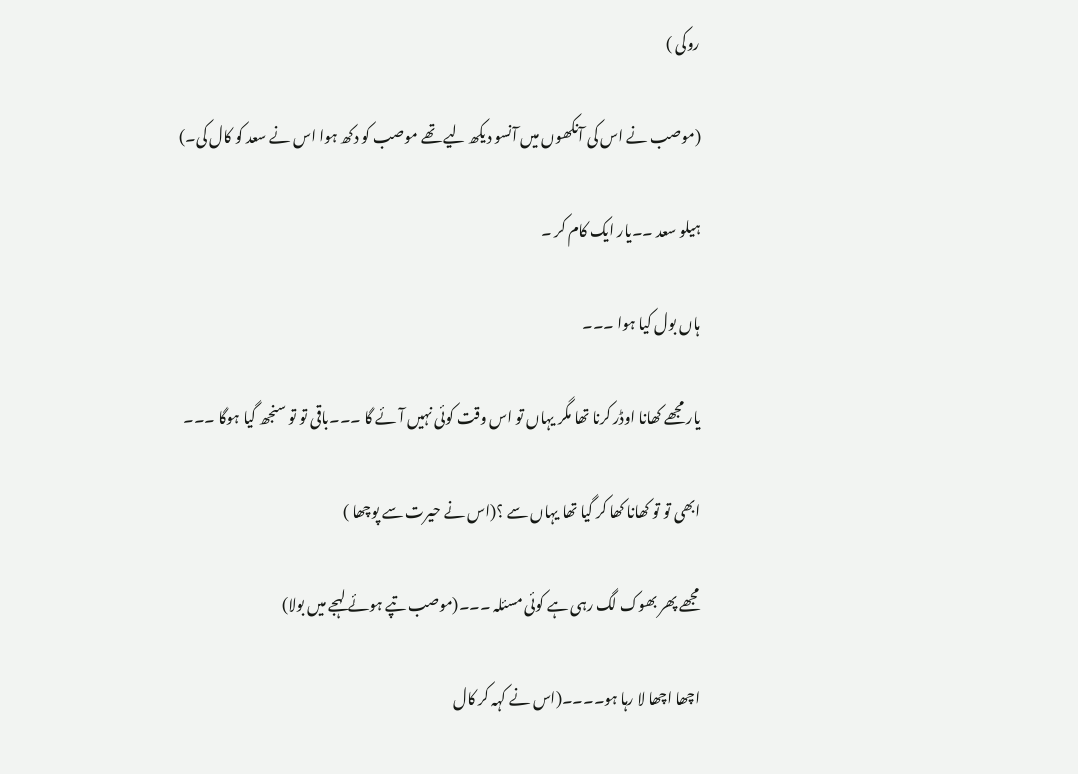روکی )

(موصب نے اس کی آنکھوں میں آنسو دیکھ لیے تھے موصب کو دکھ ہوا اس نے سعد کو کال کی۔)

ہیلو سعد ۔۔یار ایک کام کر ۔

ہاں بول کیا ہوا ۔۔۔

یار مجھے کھانا اوڈر کرنا تھا مگر یہاں تو اس وقت کوئی نہیں آئے گا ۔۔۔باقی تو تو سنجھ گیا ہوگا ۔۔۔

ابھی تو تو کھانا کھا کر گیا تھا یہاں سے ؟(اس نے حیرت سے پوچھا )

مجھے پھر بھوک لگ رہی ہے کوئی مسئلہ ۔۔۔(موصب تپے ہوئے لہجے میں بولا)

اچھا اچھا لا رہا ہو۔۔۔۔(اس نے کہہ کر کال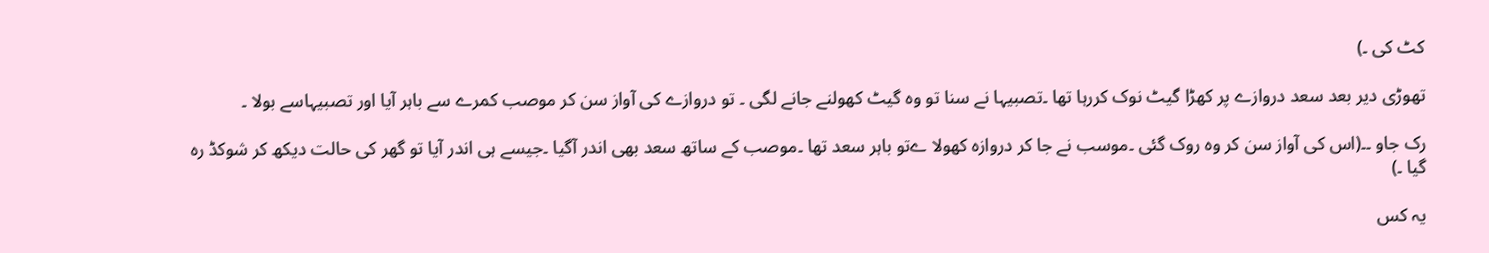کٹ کی ۔)

تھوڑی دیر بعد سعد دروازے پر کھڑا گیٹ نوک کررہا تھا ۔تصبیہا نے سنا تو وہ گیٹ کھولنے جانے لگی ۔ تو دروازے کی آواز سن کر موصب کمرے سے باہر آیا اور تصبیہاسے بولا ۔

رک جاو ۔۔(اس کی آواز سن کر وہ روک گئی ۔موسب نے جا کر دروازہ کھولا ےتو باہر سعد تھا ۔موصب کے ساتھ سعد بھی اندر آگیا ۔جیسے ہی اندر آیا تو گھر کی حالت دیکھ کر شوکڈ رہ گیا ۔)

یہ کس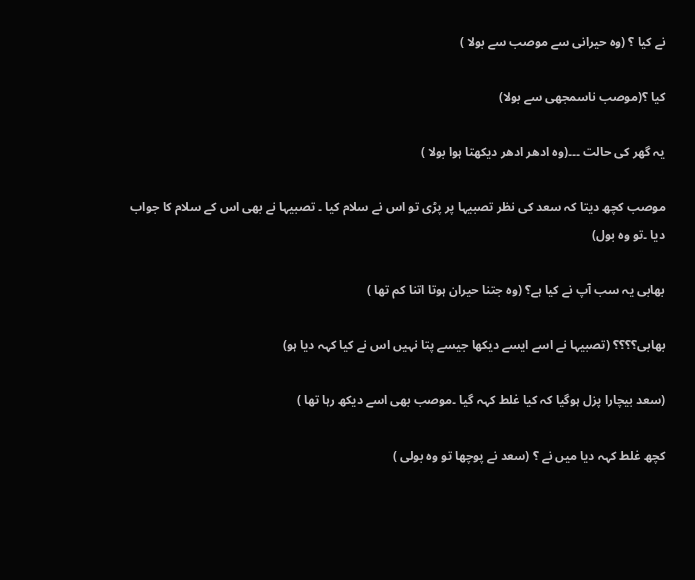نے کیا ؟ (وہ حیرانی سے موصب سے بولا )

کیا ؟(موصب ناسمجھی سے بولا)

یہ گھر کی حالت ۔۔۔(وہ ادھر ادھر دیکھتا ہوا بولا )

موصب کچھ دیتا کہ سعد کی نظر تصبیہا پر پڑی تو اس نے سلام کیا ۔ تصبیہا نے بھی اس کے سلام کا جواب دیا ۔تو وہ بول)

بھابی یہ سب آپ نے کیا ہے؟ (وہ جتنا حیران ہوتا اتنا کم تھا )

بھابی؟؟؟؟ (تصبیہا نے اسے ایسے دیکھا جیسے پتا نہیں اس نے کیا کہہ دیا ہو)

(سعد بیچارا پزل ہوگیا کہ کیا غلط کہہ گیا ۔موصب بھی اسے دیکھ رہا تھا )

کچھ غلط کہہ دیا میں نے ؟ (سعد نے پوچھا تو وہ بولی )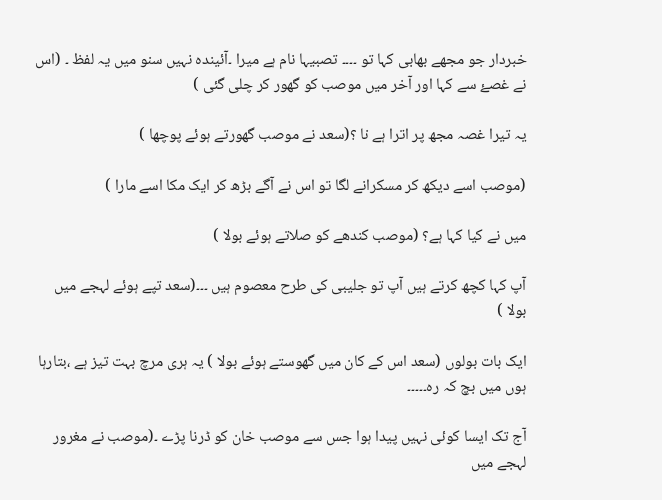خبردار جو مجھے بھابی کہا تو ۔۔۔۔ تصبیہا نام ہے میرا ۔آئیندہ نہیں سنو میں یہ لفظ ۔ (اس نے غصۓ سے کہا اور آخر میں موصب کو گھور کر چلی گئی )

یہ تیرا غصہ مجھ پر اترا ہے نا ؟(سعد نے موصب گھورتے ہوئے پوچھا )

(موصب اسے دیکھ کر مسکرانے لگا تو اس نے آگے بڑھ کر ایک مکا اسے مارا )

میں نے کیا کہا ہے؟ (موصب کندھے کو صلاتے ہوئے بولا )

آپ کہا کچھ کرتے ہیں آپ تو جلیبی کی طرح معصوم ہیں ۔۔۔(سعد تپے ہوئے لہجے میں بولا )

ایک بات بولوں (سعد اس کے کان میں گھوستے ہوئے بولا ) یہ ہری مرچ بہت تیز ہے ،بتارہا ہوں میں بچ کہ رہ۔۔۔۔۔

آج تک ایسا کوئی نہیں پیدا ہوا جس سے موصب خان کو ڈرنا پڑے ۔(موصب نے مغرور لہجے میں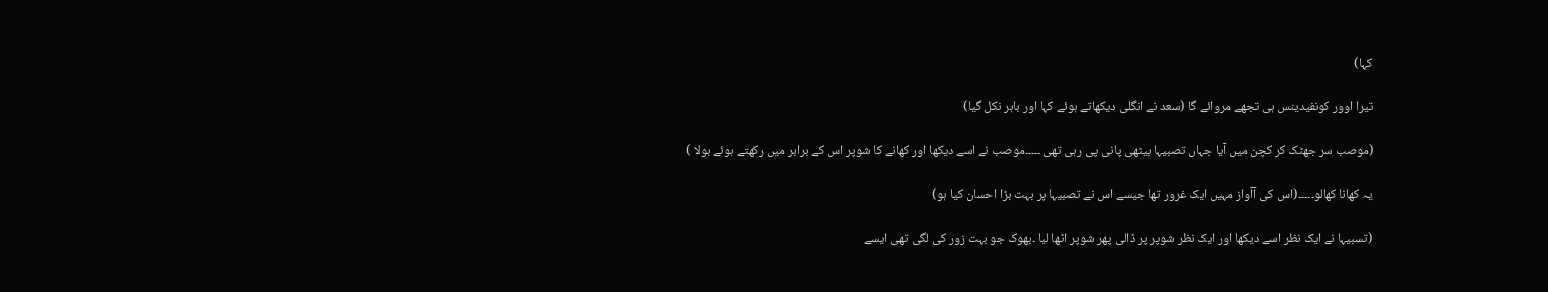کہا)

تیرا اوور کونفیدینس ہی تجھے مروائے گا (سعد نے انگلی دیکھاتے ہوئے کہا اور باہر نکل گیا)

(موصب سر جھٹک کر کچن میں آیا جہاں تصبیہا بیٹھی پانی پی رہی تھی ۔۔۔۔۔موصب نے اسے دیکھا اور کھانے کا شوپر اس کے برابر میں رکھتے ہوئے بولا )

یہ کھانا کھالو۔۔۔۔۔(اس کی آآواز مہیں ایک غرور تھا جیسے اس نے تصبیہا پر بہت بڑا احسان کیا ہو)

(تسبیہا نے ایک نظر اسے دیکھا اور ایک نظر شوپر پر ڈالی پھر شوپر اٹھا لیا ۔بھوک جو بہت زور کی لگی تھی ایسے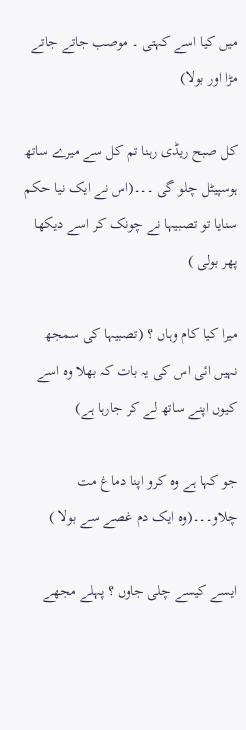میں کیا اسے کہتی ۔ موصب جاتے جاتے مڑا اور بولا)

کل صبح ریڈی رہنا تم کل سے میرے ساتھ ہوسپیٹل چلو گی ۔۔۔(اس نے ایک نیا حکم سنایا تو تصبیہا نے چونک کر اسے دیکھا پھر بولی )

میرا کیا کام وہاں ؟ (تصبیہا کی سمجھ نہیں ائی اس کی یہ بات کہ بھلا وہ اسے کیوں اپنے ساتھ لے کر جارہا ہے)

جو کہا ہے وہ کرو اپنا دماغ مت چلاو۔۔۔(وہ ایک دم غصے سے بولا )

ایسے کیسے چلی جاوں ؟ پہلے مجھے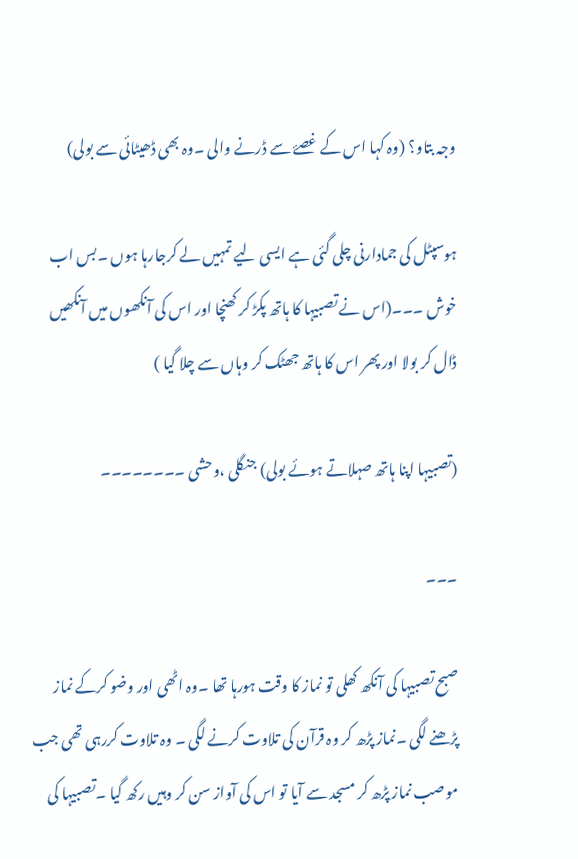وجہ بتاو؟ (وہ کہا اس کے غصۓ سے ڈرنے والی ۔وہ بھی ڈھیٹائی سے بولی)

ہوسپٹل کی جمادارنی چلی گئی ہے ایسی لیے تمہیں لے کرجارہا ہوں ۔بس اب خوش ۔۔۔(اس نے تصبیہا کا ہاتھ پکڑ کر کھنچا اور اس کی آنکھوں میں آنکھیں ڈال کر بولا اور پھر اس کا ہاتھ جھٹک کر وہاں سے چلا گیا )

(تصبیہا اپنا ہاتھ صہلاتے ہوئے بولی) جنگلی ،وحشی ۔۔۔۔۔۔۔۔

۔۔۔

صبح تصبیہا کی آنکھ کھلی تو نماز کا وقت ہورہا تھا ۔وہ اٹھی اور وضو کرکے نماز پڑھنے لگی ۔نماز پڑھ کر وہ قرآن کی تلاوت کرنے لگی ۔ وہ تلاوت کررہی تھی جب موصب نماز پڑھ کر مسجد سے آیا تو اس کی آواز سن کر وہیں رکھ گیا ۔تصبیہا کی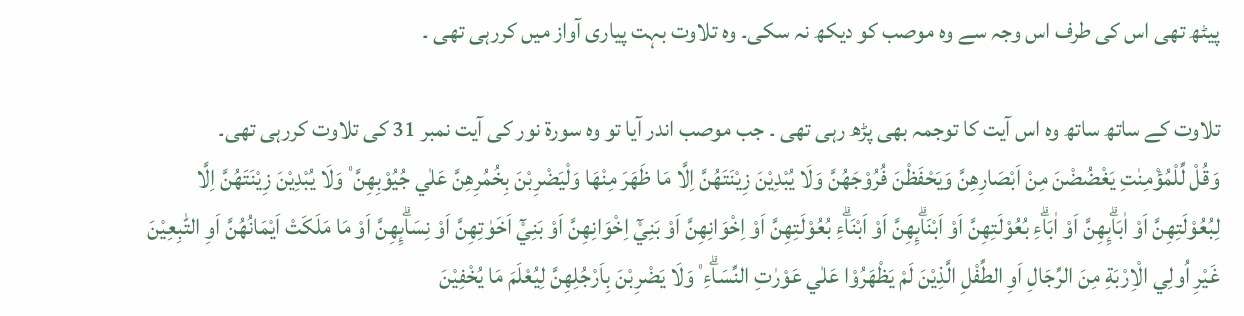پیٹھ تھی اس کی طرف اس وجہ سے وہ موصب کو دیکھ نہ سکی۔ وہ تلاوت بہت پیاری آواز میں کررہی تھی ۔

تلاوت کے ساتھ ساتھ وہ اس آیت کا توجمہ بھی پڑھ رہی تھی ۔ جب موصب اندر آیا تو وہ سورۃ نور کی آیت نمبر 31 کی تلاوت کررہی تھی۔
وَقُلْ لِّلْمُؤْمِنٰتِ يَغْضُضْنَ مِنْ اَبْصَارِهِنَّ وَيَحْفَظْنَ فُرُوْجَهُنَّ وَلَا يُبْدِيْنَ زِيْنَتَهُنَّ اِلَّا مَا ظَهَرَ مِنْهَا وَلْيَضْرِبْنَ بِخُمُرِهِنَّ عَلٰي جُيُوْبِهِنَّ ۠ وَلَا يُبْدِيْنَ زِيْنَتَهُنَّ اِلَّا لِبُعُوْلَتِهِنَّ اَوْ اٰبَاۗىِٕهِنَّ اَوْ اٰبَاۗءِ بُعُوْلَتِهِنَّ اَوْ اَبْنَاۗىِٕهِنَّ اَوْ اَبْنَاۗءِ بُعُوْلَتِهِنَّ اَوْ اِخْوَانِهِنَّ اَوْ بَنِيْٓ اِخْوَانِهِنَّ اَوْ بَنِيْٓ اَخَوٰتِهِنَّ اَوْ نِسَاۗىِٕهِنَّ اَوْ مَا مَلَكَتْ اَيْمَانُهُنَّ اَوِ التّٰبِعِيْنَ غَيْرِ اُولِي الْاِرْبَةِ مِنَ الرِّجَالِ اَوِ الطِّفْلِ الَّذِيْنَ لَمْ يَظْهَرُوْا عَلٰي عَوْرٰتِ النِّسَاۗءِ ۠ وَلَا يَضْرِبْنَ بِاَرْجُلِهِنَّ لِيُعْلَمَ مَا يُخْفِيْنَ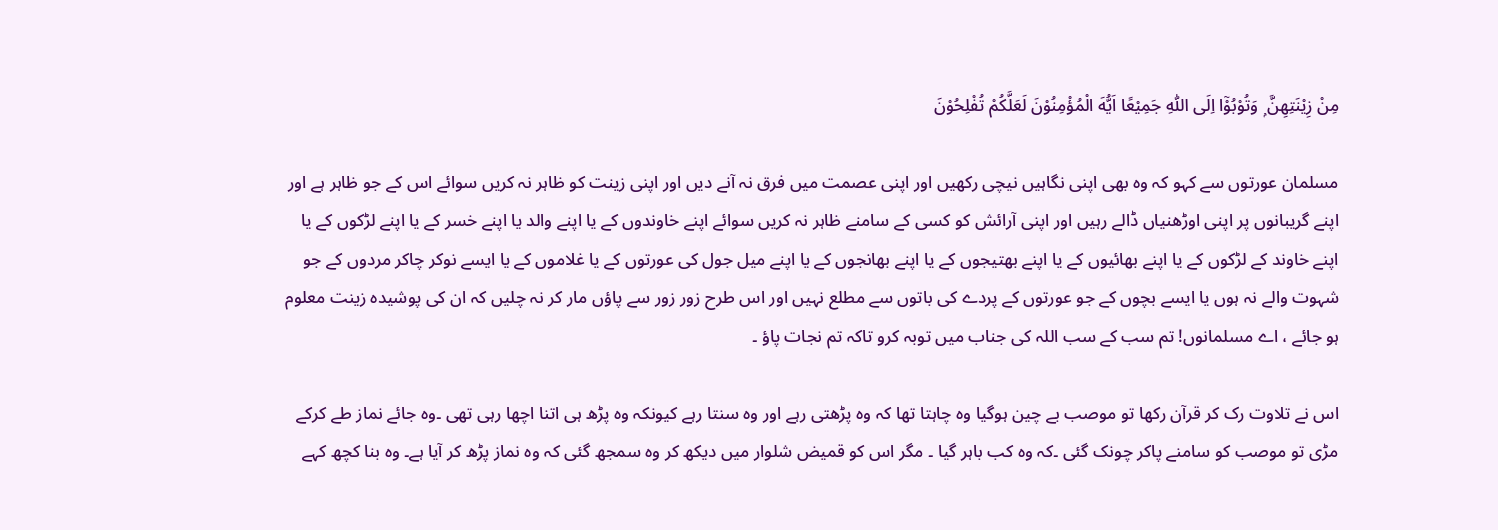مِنْ زِيْنَتِهِنَّ ۭ وَتُوْبُوْٓا اِلَى اللّٰهِ جَمِيْعًا اَيُّهَ الْمُؤْمِنُوْنَ لَعَلَّكُمْ تُفْلِحُوْنَ

مسلمان عورتوں سے کہو کہ وہ بھی اپنی نگاہیں نیچی رکھیں اور اپنی عصمت میں فرق نہ آنے دیں اور اپنی زینت کو ظاہر نہ کریں سوائے اس کے جو ظاہر ہے اور اپنے گریبانوں پر اپنی اوڑھنیاں ڈالے رہیں اور اپنی آرائش کو کسی کے سامنے ظاہر نہ کریں سوائے اپنے خاوندوں کے یا اپنے والد یا اپنے خسر کے یا اپنے لڑکوں کے یا اپنے خاوند کے لڑکوں کے یا اپنے بھائیوں کے یا اپنے بھتیجوں کے یا اپنے بھانجوں کے یا اپنے میل جول کی عورتوں کے یا غلاموں کے یا ایسے نوکر چاکر مردوں کے جو شہوت والے نہ ہوں یا ایسے بچوں کے جو عورتوں کے پردے کی باتوں سے مطلع نہیں اور اس طرح زور زور سے پاؤں مار کر نہ چلیں کہ ان کی پوشیدہ زینت معلوم ہو جائے ، اے مسلمانوں! تم سب کے سب اللہ کی جناب میں توبہ کرو تاکہ تم نجات پاؤ ۔

اس نے تلاوت رک کر قرآن رکھا تو موصب بے چین ہوگیا وہ چاہتا تھا کہ وہ پڑھتی رہے اور وہ سنتا رہے کیونکہ وہ پڑھ ہی اتنا اچھا رہی تھی ۔وہ جائے نماز طے کرکے مڑی تو موصب کو سامنے پاکر چونک گئی ۔کہ وہ کب باہر گیا ۔ مگر اس کو قمیض شلوار میں دیکھ کر وہ سمجھ گئی کہ وہ نماز پڑھ کر آیا ہے۔ وہ بنا کچھ کہے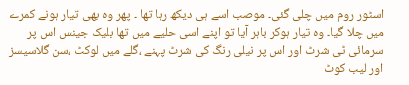اسٹور روم میں چلی گئی۔ موصب اسے ہی دیکھ رہا تھا ۔ پھر وہ بھی تیار ہونے کمرے میں چلا گیا۔ وہ تیار ہوکر باہر آیا تو اپنے اسی حلیے میں تھا بلیک جینس اس پر سرمائی ٹی شرٹ اور اس پر نیلی رنگ کی شرٹ پہنے ،گلے میں لوکٹ ،سن گلاسیسز اور لیب کوٹ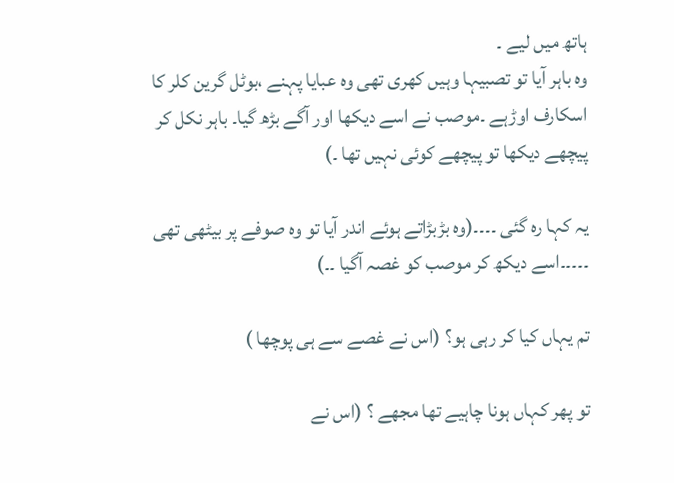ہاتھ میں لیے ۔
وہ باہر آیا تو تصبیہا وہیں کھری تھی وہ عبایا پہنے ،بوٹل گرین کلر کا اسکارف اوڑہے ۔موصب نے اسے دیکھا اور آگے بڑھ گیا۔ باہر نکل کر پیچھے دیکھا تو پیچھے کوئی نہیں تھا ۔)

یہ کہا رہ گئی ۔۔۔۔(وہ بڑبڑاتے ہوئے اندر آیا تو وہ صوفے پر بیٹھی تھی ۔۔۔۔۔اسے دیکھ کر موصب کو غصہ آگیا ۔۔)

تم یہاں کیا کر رہی ہو؟ (اس نے غصے سے ہی پوچھا )

تو پھر کہاں ہونا چاہیے تھا مجھے ؟ (اس نے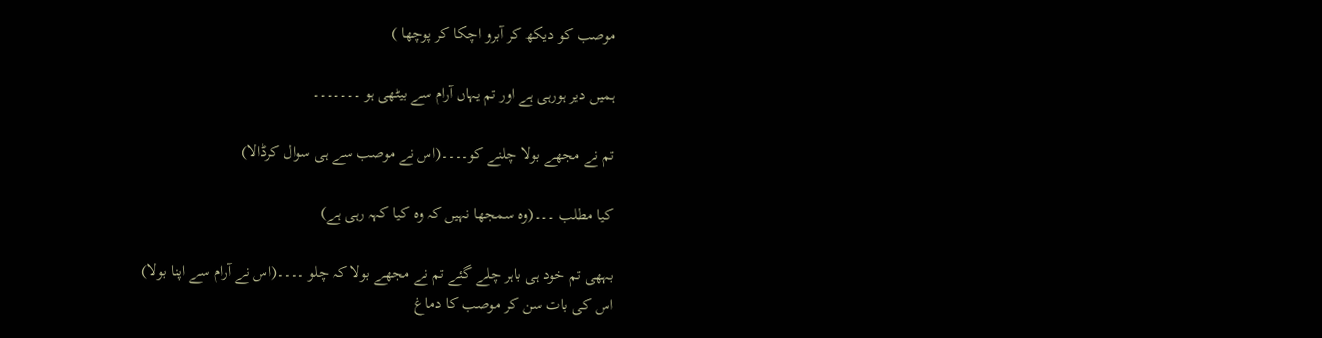موصب کو دیکھ کر آبرو اچکا کر پوچھا )

ہمیں دیر ہورہی ہے اور تم یہاں آرام سے بیٹھی ہو ۔۔۔۔۔۔۔

تم نے مجھے بولا چلنے کو۔۔۔۔(اس نے موصب سے ہی سوال کرڈالا)

کیا مطلب ۔۔۔(وہ سمجھا نہیں کہ وہ کیا کہہ رہی ہے)

بہھی تم خود ہی باہر چلے گئے تم نے مجھے بولا کہ چلو ۔۔۔۔(اس نے آرام سے اپنا بولا)
اس کی بات سن کر موصب کا دماغ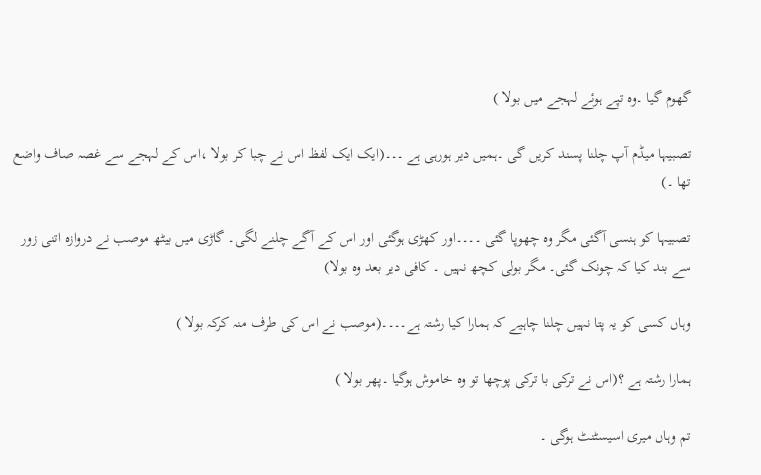گھوم گیا ۔وہ تپے ہوئے لہجے میں بولا )

تصبیہا میڈم آپ چلنا پسند کریں گی ۔ہمیں دیر ہورہی ہے ۔۔۔(ایک ایک لفظ اس نے چبا کر بولا ،اس کے لہجے سے غصہ صاف واضع تھا ۔)

تصبیہا کو ہنسی آگئی مگر وہ چھوپا گئی ۔۔۔۔اور کھڑی ہوگئی اور اس کے آگے چلنے لگی۔ گاڑی میں بیٹھ موصب نے دروازہ اتنی زور سے بند کیا کہ چونک گئی۔ مگر بولی کچھ نہیں ۔ کافی دیر بعد وہ بولا)

وہاں کسی کو یہ پتا نہیں چلنا چاہیے کہ ہمارا کیا رشتہ ہے۔۔۔۔(موصب نے اس کی طرف منہ کرکہ بولا )

ہمارا رشتہ ہے ؟(اس نے ترکی با ترکی پوچھا تو وہ خاموش ہوگیا ۔پھر بولا )

تم وہاں میری اسیسٹنٹ ہوگی ۔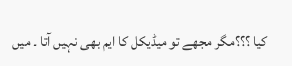کیا ؟؟؟مگر مجھے تو میڈیکل کا ایم بھی نہیں آتا ۔ میں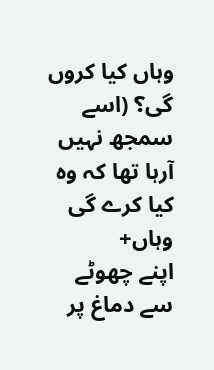وہاں کیا کروں گی؟ (اسے سمجھ نہیں آرہا تھا کہ وہ کیا کرے گی وہاں+
اپنے چھوٹے سے دماغ پر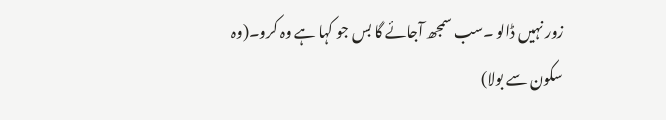زور نہیں ڈالو ۔سب سمجھ آجائے گا بس جو کہا ہے وہ کرو۔(وہ سکون سے بولا)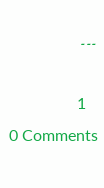۔۔۔

   1
0 Comments